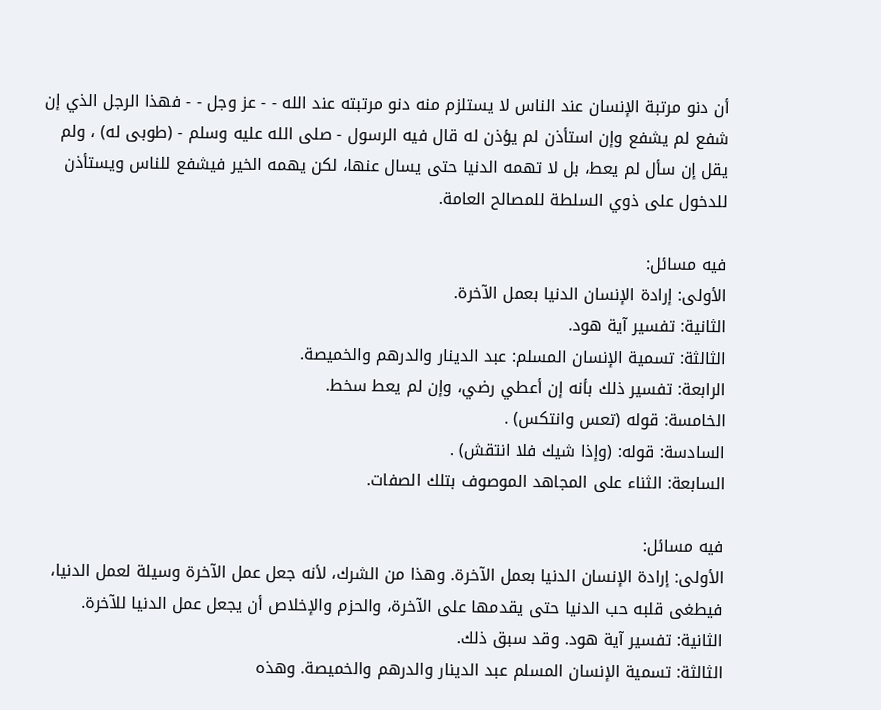أن دنو مرتبة الإنسان عند الناس لا يستلزم منه دنو مرتبته عند الله - - عز وجل - - فهذا الرجل الذي إن شفع لم يشفع وإن استأذن لم يؤذن له قال فيه الرسول - صلى الله عليه وسلم - (طوبى له) ، ولم يقل إن سأل لم يعط، بل لا تهمه الدنيا حتى يسال عنها، لكن يهمه الخير فيشفع للناس ويستأذن للدخول على ذوي السلطة للمصالح العامة.

فيه مسائل:
الأولى: إرادة الإنسان الدنيا بعمل الآخرة.
الثانية: تفسير آية هود.
الثالثة: تسمية الإنسان المسلم: عبد الدينار والدرهم والخميصة.
الرابعة: تفسير ذلك بأنه إن أعطي رضي، وإن لم يعط سخط.
الخامسة: قوله (تعس وانتكس) .
السادسة: قوله: (وإذا شيك فلا انتقش) .
السابعة: الثناء على المجاهد الموصوف بتلك الصفات.

فيه مسائل:
الأولى: إرادة الإنسان الدنيا بعمل الآخرة. وهذا من الشرك، لأنه جعل عمل الآخرة وسيلة لعمل الدنيا، فيطغى قلبه حب الدنيا حتى يقدمها على الآخرة، والحزم والإخلاص أن يجعل عمل الدنيا للآخرة.
الثانية: تفسير آية هود. وقد سبق ذلك.
الثالثة: تسمية الإنسان المسلم عبد الدينار والدرهم والخميصة. وهذه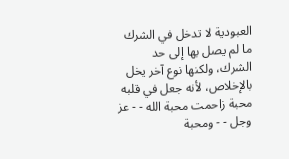العبودية لا تدخل في الشرك ما لم يصل بها إلى حد الشرك، ولكنها نوع آخر يخل بالإخلاص، لأنه جعل في قلبه محبة زاحمت محبة الله - - عز وجل - - ومحبة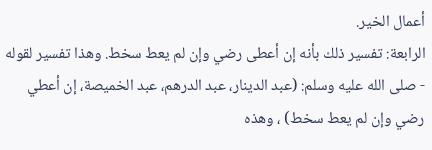أعمال الخير.
الرابعة: تفسير ذلك بأنه إن أعطى رضي وإن لم يعط سخط. وهذا تفسير لقوله - صلى الله عليه وسلم: (عبد الدينار، عبد الدرهم، عبد الخميصة، إن أعطي رضي وإن لم يعط سخط) ، وهذه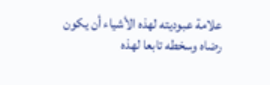علامة عبوديته لهذه الأشياء أن يكون رضاه وسخطه تابعا لهذه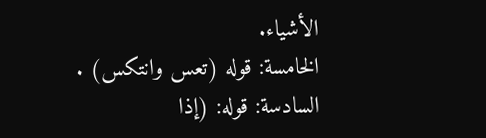الأشياء.
الخامسة: قوله (تعس وانتكس) .
السادسة: قوله: (إذا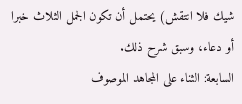شيك فلا انتقش) يحتمل أن تكون الجمل الثلاث خبرا أو دعاء، وسبق شرح ذلك.
السابعة: الثناء على المجاهد الموصوف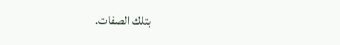بتلك الصفات.